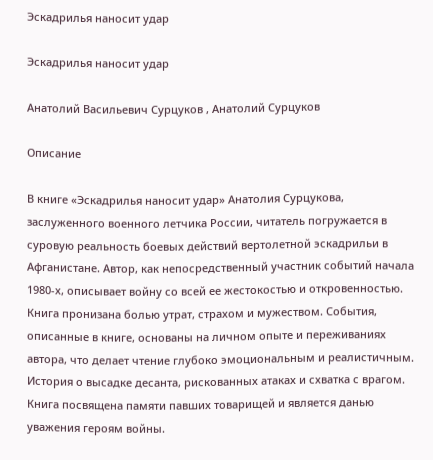Эскадрилья наносит удар

Эскадрилья наносит удар

Анатолий Васильевич Сурцуков , Анатолий Сурцуков

Описание

В книге «Эскадрилья наносит удар» Анатолия Сурцукова, заслуженного военного летчика России, читатель погружается в суровую реальность боевых действий вертолетной эскадрильи в Афганистане. Автор, как непосредственный участник событий начала 1980-х, описывает войну со всей ее жестокостью и откровенностью. Книга пронизана болью утрат, страхом и мужеством. События, описанные в книге, основаны на личном опыте и переживаниях автора, что делает чтение глубоко эмоциональным и реалистичным. История о высадке десанта, рискованных атаках и схватка с врагом. Книга посвящена памяти павших товарищей и является данью уважения героям войны.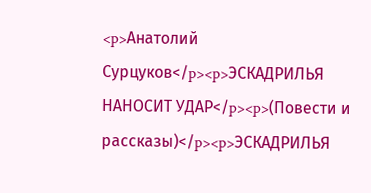<p>Анатолий Сурцуков</p><p>ЭСКАДРИЛЬЯ НАНОСИТ УДАР</p><p>(Повести и рассказы)</p><p>ЭСКАДРИЛЬЯ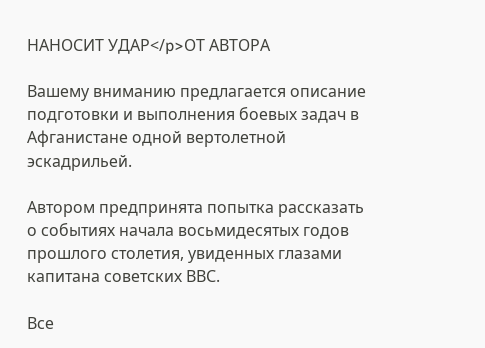НАНОСИТ УДАР</p>ОТ АВТОРА

Вашему вниманию предлагается описание подготовки и выполнения боевых задач в Афганистане одной вертолетной эскадрильей.

Автором предпринята попытка рассказать о событиях начала восьмидесятых годов прошлого столетия, увиденных глазами капитана советских ВВС.

Все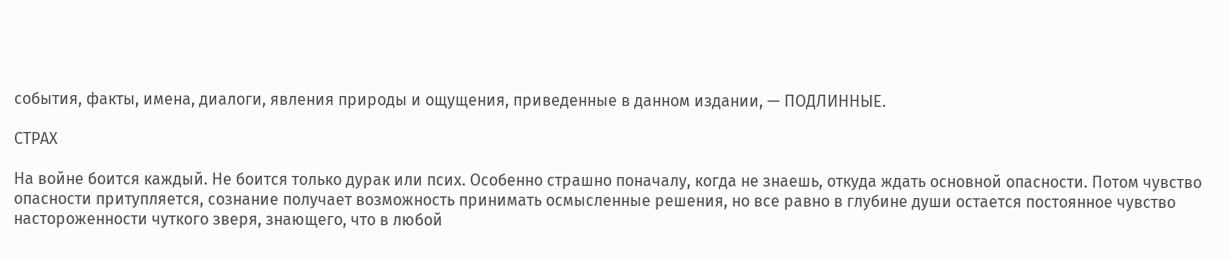события, факты, имена, диалоги, явления природы и ощущения, приведенные в данном издании, — ПОДЛИННЫЕ.

СТРАХ

На войне боится каждый. Не боится только дурак или псих. Особенно страшно поначалу, когда не знаешь, откуда ждать основной опасности. Потом чувство опасности притупляется, сознание получает возможность принимать осмысленные решения, но все равно в глубине души остается постоянное чувство настороженности чуткого зверя, знающего, что в любой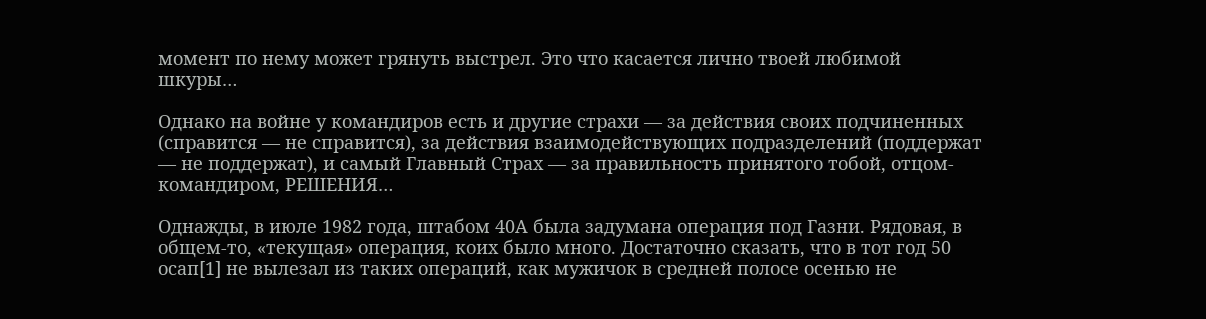момент по нему может грянуть выстрел. Это что касается лично твоей любимой шкуры…

Однако на войне у командиров есть и другие страхи — за действия своих подчиненных (справится — не справится), за действия взаимодействующих подразделений (поддержат — не поддержат), и самый Главный Страх — за правильность принятого тобой, отцом-командиром, РЕШЕНИЯ…

Однажды, в июле 1982 года, штабом 40А была задумана операция под Газни. Рядовая, в общем-то, «текущая» операция, коих было много. Достаточно сказать, что в тот год 50 осап[1] не вылезал из таких операций, как мужичок в средней полосе осенью не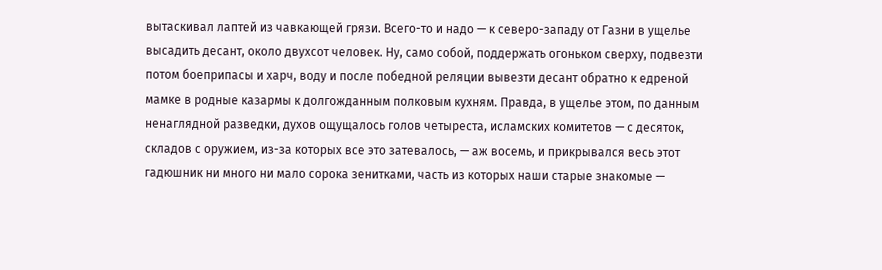вытаскивал лаптей из чавкающей грязи. Всего-то и надо — к северо-западу от Газни в ущелье высадить десант, около двухсот человек. Ну, само собой, поддержать огоньком сверху, подвезти потом боеприпасы и харч, воду и после победной реляции вывезти десант обратно к едреной мамке в родные казармы к долгожданным полковым кухням. Правда, в ущелье этом, по данным ненаглядной разведки, духов ощущалось голов четыреста, исламских комитетов — с десяток, складов с оружием, из-за которых все это затевалось, — аж восемь, и прикрывался весь этот гадюшник ни много ни мало сорока зенитками, часть из которых наши старые знакомые —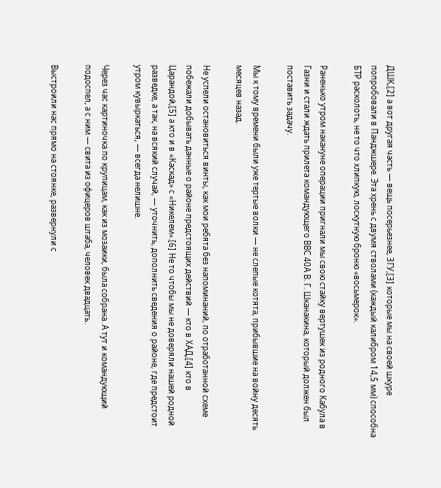ДШК,[2] а вот другая часть — вещь посерьезнее, ЗГУ,[3] которые мы на своей шкуре попробовали в Панджшере. Эта хрень с двумя стволами (каждый калибром 14,5 мм) способна БТР расколоть, не то что хлипкую, лоскутную броню «восьмерок».

Раненько утром накануне операции пригнали мы свою стайку вертушек из родного Кабула в Газни и стали ждать прилета командующего ВВС 40А В. Г. Шканакина, который должен был поставить задачу.

Мы к тому времени были уже тертые волки — не слепые котята, прибывшие на войну десять месяцев назад.

Не успели остановиться винты, как мои ребята без напоминаний, по отработанной схеме побежали добывать данные о районе предстоящих действий — кто в ХАД,[4] кто в Царандой,[5] а кто и в «Каскад» с «Никелем».[6] Не то чтобы мы не доверяли нашей родной разведке, а так, на всякий случай, — уточнить, дополнить сведения о районе, где предстоит утром кувыркаться, — всегда нелишне.

Через час картиночка по крупицам, как из мозаики, была собрана. А тут и командующий подоспел, а с ним — свита из офицеров штаба, человек двадцать.

Выстроили нас прямо на стоянке, развернули с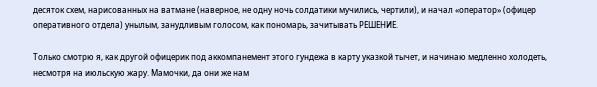десяток схем, нарисованных на ватмане (наверное, не одну ночь солдатики мучились, чертили), и начал «оператор» (офицер оперативного отдела) унылым, занудливым голосом, как пономарь, зачитывать РЕШЕНИЕ.

Только смотрю я, как другой офицерик под аккомпанемент этого гундежа в карту указкой тычет, и начинаю медленно холодеть, несмотря на июльскую жару. Мамочки, да они же нам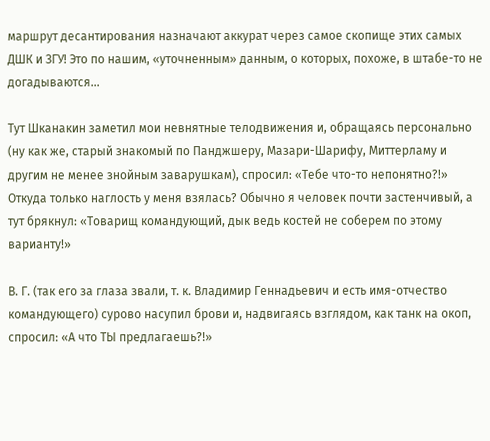маршрут десантирования назначают аккурат через самое скопище этих самых ДШК и ЗГУ! Это по нашим, «уточненным» данным, о которых, похоже, в штабе-то не догадываются…

Тут Шканакин заметил мои невнятные телодвижения и, обращаясь персонально (ну как же, старый знакомый по Панджшеру, Мазари-Шарифу, Миттерламу и другим не менее знойным заварушкам), спросил: «Тебе что-то непонятно?!» Откуда только наглость у меня взялась? Обычно я человек почти застенчивый, а тут брякнул: «Товарищ командующий, дык ведь костей не соберем по этому варианту!»

В. Г. (так его за глаза звали, т. к. Владимир Геннадьевич и есть имя-отчество командующего) сурово насупил брови и, надвигаясь взглядом, как танк на окоп, спросил: «А что ТЫ предлагаешь?!»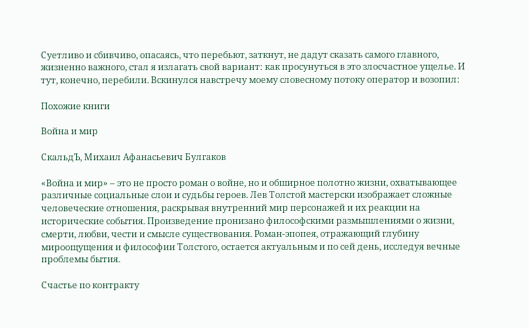Суетливо и сбивчиво, опасаясь, что перебьют, заткнут, не дадут сказать самого главного, жизненно важного, стал я излагать свой вариант: как просунуться в это злосчастное ущелье. И тут, конечно, перебили. Вскинулся навстречу моему словесному потоку оператор и возопил:

Похожие книги

Война и мир

СкальдЪ, Михаил Афанасьевич Булгаков

«Война и мир» – это не просто роман о войне, но и обширное полотно жизни, охватывающее различные социальные слои и судьбы героев. Лев Толстой мастерски изображает сложные человеческие отношения, раскрывая внутренний мир персонажей и их реакции на исторические события. Произведение пронизано философскими размышлениями о жизни, смерти, любви, чести и смысле существования. Роман-эпопея, отражающий глубину мироощущения и философии Толстого, остается актуальным и по сей день, исследуя вечные проблемы бытия.

Счастье по контракту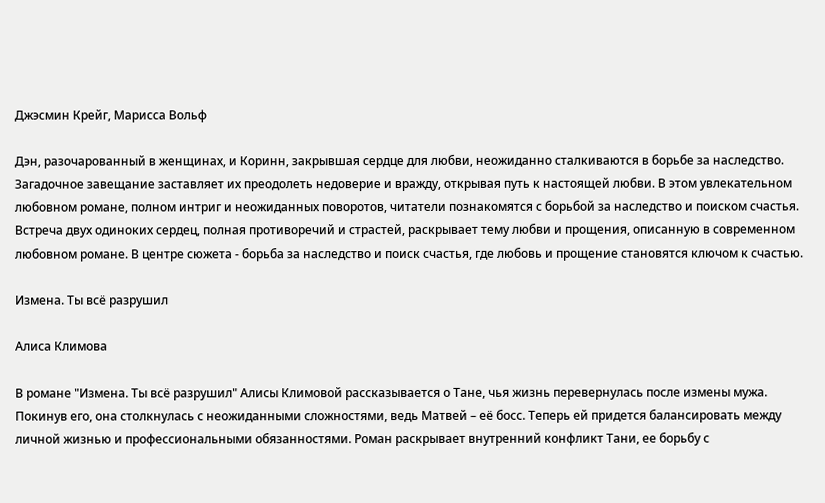Джэсмин Крейг, Марисса Вольф

Дэн, разочарованный в женщинах, и Коринн, закрывшая сердце для любви, неожиданно сталкиваются в борьбе за наследство. Загадочное завещание заставляет их преодолеть недоверие и вражду, открывая путь к настоящей любви. В этом увлекательном любовном романе, полном интриг и неожиданных поворотов, читатели познакомятся с борьбой за наследство и поиском счастья. Встреча двух одиноких сердец, полная противоречий и страстей, раскрывает тему любви и прощения, описанную в современном любовном романе. В центре сюжета - борьба за наследство и поиск счастья, где любовь и прощение становятся ключом к счастью.

Измена. Ты всё разрушил

Алиса Климова

В романе "Измена. Ты всё разрушил" Алисы Климовой рассказывается о Тане, чья жизнь перевернулась после измены мужа. Покинув его, она столкнулась с неожиданными сложностями, ведь Матвей – её босс. Теперь ей придется балансировать между личной жизнью и профессиональными обязанностями. Роман раскрывает внутренний конфликт Тани, ее борьбу с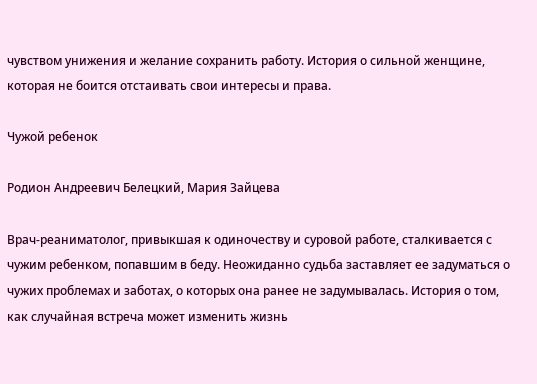чувством унижения и желание сохранить работу. История о сильной женщине, которая не боится отстаивать свои интересы и права.

Чужой ребенок

Родион Андреевич Белецкий, Мария Зайцева

Врач-реаниматолог, привыкшая к одиночеству и суровой работе, сталкивается с чужим ребенком, попавшим в беду. Неожиданно судьба заставляет ее задуматься о чужих проблемах и заботах, о которых она ранее не задумывалась. История о том, как случайная встреча может изменить жизнь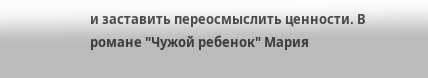и заставить переосмыслить ценности. В романе "Чужой ребенок" Мария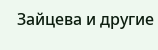Зайцева и другие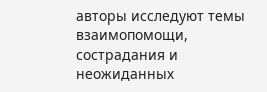авторы исследуют темы взаимопомощи, сострадания и неожиданных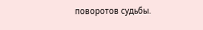поворотов судьбы.